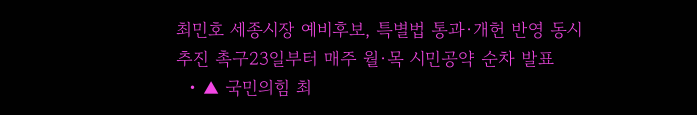최민호 세종시장 예비후보, 특별법 통과·개헌 반영 동시 추진 촉구23일부터 매주 월·목 시민공약 순차 발표
  • ▲ 국민의힘 최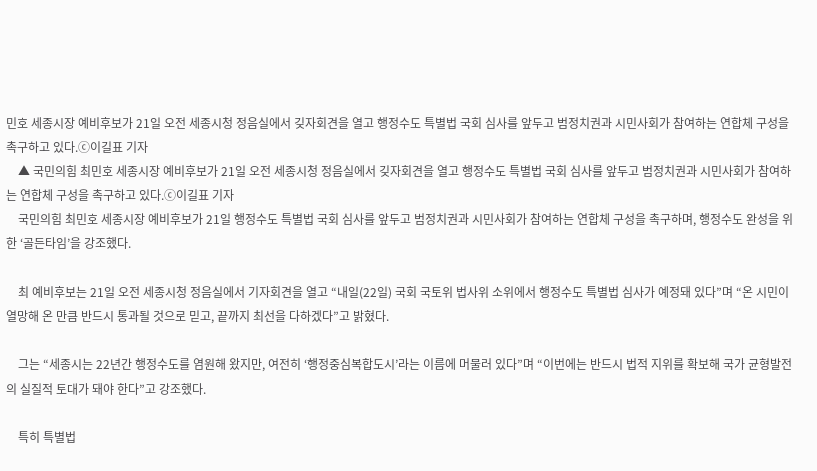민호 세종시장 예비후보가 21일 오전 세종시청 정음실에서 깆자회견을 열고 행정수도 특별법 국회 심사를 앞두고 범정치권과 시민사회가 참여하는 연합체 구성을 촉구하고 있다.ⓒ이길표 기자
    ▲ 국민의힘 최민호 세종시장 예비후보가 21일 오전 세종시청 정음실에서 깆자회견을 열고 행정수도 특별법 국회 심사를 앞두고 범정치권과 시민사회가 참여하는 연합체 구성을 촉구하고 있다.ⓒ이길표 기자
    국민의힘 최민호 세종시장 예비후보가 21일 행정수도 특별법 국회 심사를 앞두고 범정치권과 시민사회가 참여하는 연합체 구성을 촉구하며, 행정수도 완성을 위한 ‘골든타임’을 강조했다.

    최 예비후보는 21일 오전 세종시청 정음실에서 기자회견을 열고 “내일(22일) 국회 국토위 법사위 소위에서 행정수도 특별법 심사가 예정돼 있다”며 “온 시민이 열망해 온 만큼 반드시 통과될 것으로 믿고, 끝까지 최선을 다하겠다”고 밝혔다.

    그는 “세종시는 22년간 행정수도를 염원해 왔지만, 여전히 ‘행정중심복합도시’라는 이름에 머물러 있다”며 “이번에는 반드시 법적 지위를 확보해 국가 균형발전의 실질적 토대가 돼야 한다”고 강조했다.

    특히 특별법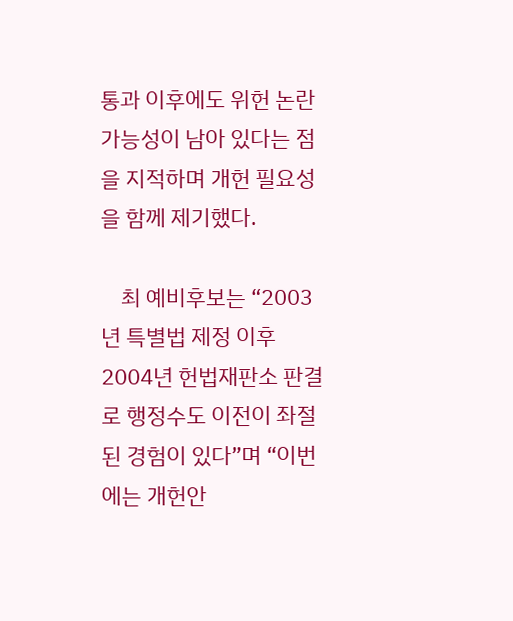통과 이후에도 위헌 논란 가능성이 남아 있다는 점을 지적하며 개헌 필요성을 함께 제기했다.

    최 예비후보는 “2003년 특별법 제정 이후 2004년 헌법재판소 판결로 행정수도 이전이 좌절된 경험이 있다”며 “이번에는 개헌안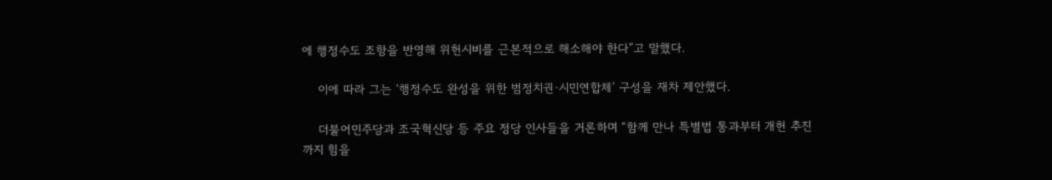에 행정수도 조항을 반영해 위헌시비를 근본적으로 해소해야 한다”고 말했다.

    이에 따라 그는 ‘행정수도 완성을 위한 범정치권·시민연합체’ 구성을 재차 제안했다.

    더불어민주당과 조국혁신당 등 주요 정당 인사들을 거론하며 “함께 만나 특별법 통과부터 개헌 추진까지 힘을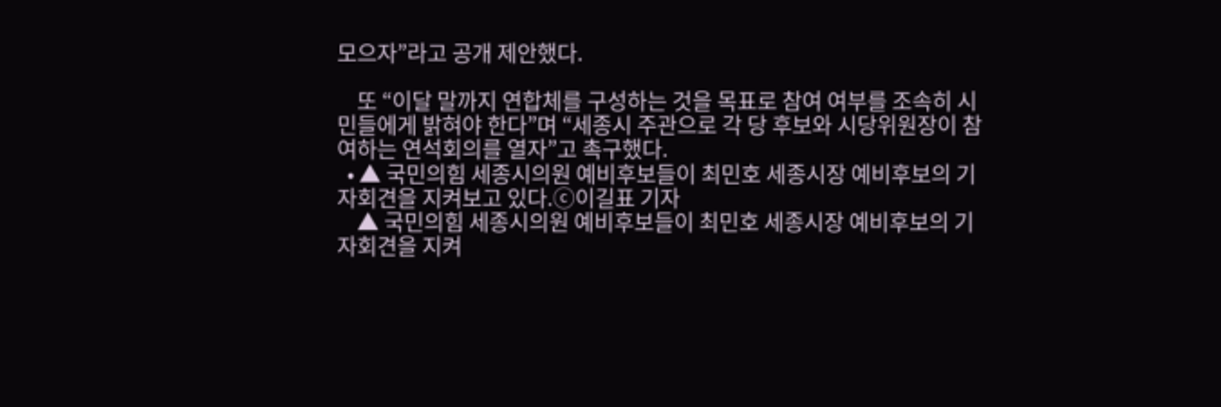모으자”라고 공개 제안했다.

    또 “이달 말까지 연합체를 구성하는 것을 목표로 참여 여부를 조속히 시민들에게 밝혀야 한다”며 “세종시 주관으로 각 당 후보와 시당위원장이 참여하는 연석회의를 열자”고 촉구했다.
  • ▲ 국민의힘 세종시의원 예비후보들이 최민호 세종시장 예비후보의 기자회견을 지켜보고 있다.ⓒ이길표 기자
    ▲ 국민의힘 세종시의원 예비후보들이 최민호 세종시장 예비후보의 기자회견을 지켜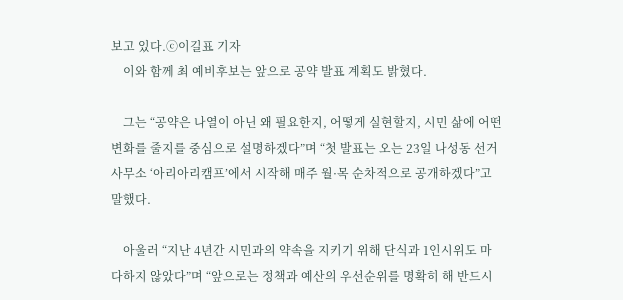보고 있다.ⓒ이길표 기자
    이와 함께 최 예비후보는 앞으로 공약 발표 계획도 밝혔다.

    그는 “공약은 나열이 아닌 왜 필요한지, 어떻게 실현할지, 시민 삶에 어떤 변화를 줄지를 중심으로 설명하겠다”며 “첫 발표는 오는 23일 나성동 선거사무소 ‘아리아리캠프’에서 시작해 매주 월·목 순차적으로 공개하겠다”고 말했다.

    아울러 “지난 4년간 시민과의 약속을 지키기 위해 단식과 1인시위도 마다하지 않았다”며 “앞으로는 정책과 예산의 우선순위를 명확히 해 반드시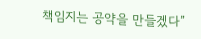책임지는 공약을 만들겠다”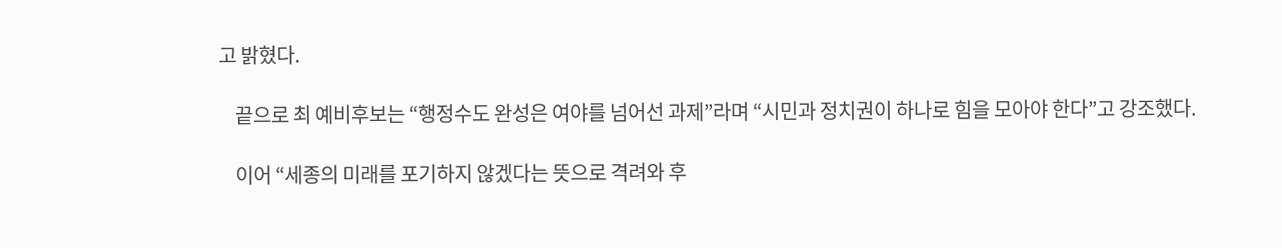고 밝혔다.

    끝으로 최 예비후보는 “행정수도 완성은 여야를 넘어선 과제”라며 “시민과 정치권이 하나로 힘을 모아야 한다”고 강조했다.

    이어 “세종의 미래를 포기하지 않겠다는 뜻으로 격려와 후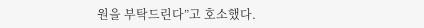원을 부탁드린다”고 호소했다.